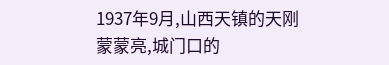1937年9月,山西天镇的天刚蒙蒙亮,城门口的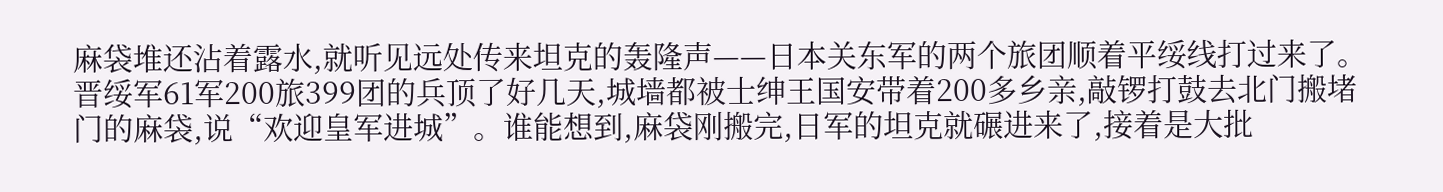麻袋堆还沾着露水,就听见远处传来坦克的轰隆声——日本关东军的两个旅团顺着平绥线打过来了。晋绥军61军200旅399团的兵顶了好几天,城墙都被士绅王国安带着200多乡亲,敲锣打鼓去北门搬堵门的麻袋,说“欢迎皇军进城”。谁能想到,麻袋刚搬完,日军的坦克就碾进来了,接着是大批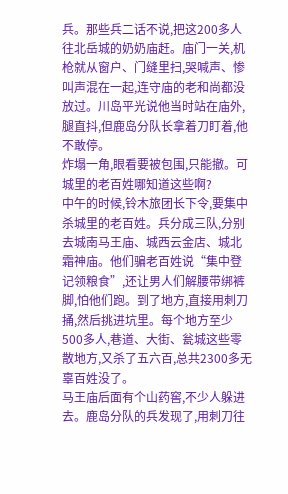兵。那些兵二话不说,把这200多人往北岳城的奶奶庙赶。庙门一关,机枪就从窗户、门缝里扫,哭喊声、惨叫声混在一起,连守庙的老和尚都没放过。川岛平光说他当时站在庙外,腿直抖,但鹿岛分队长拿着刀盯着,他不敢停。
炸塌一角,眼看要被包围,只能撤。可城里的老百姓哪知道这些啊?
中午的时候,铃木旅团长下令,要集中杀城里的老百姓。兵分成三队,分别去城南马王庙、城西云金店、城北霜神庙。他们骗老百姓说“集中登记领粮食”,还让男人们解腰带绑裤脚,怕他们跑。到了地方,直接用刺刀捅,然后挑进坑里。每个地方至少500多人,巷道、大街、瓮城这些零散地方,又杀了五六百,总共2300多无辜百姓没了。
马王庙后面有个山药窖,不少人躲进去。鹿岛分队的兵发现了,用刺刀往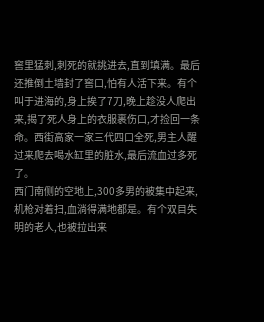窖里猛刺,刺死的就挑进去,直到填满。最后还推倒土墙封了窖口,怕有人活下来。有个叫于进海的,身上挨了7刀,晚上趁没人爬出来,揭了死人身上的衣服裹伤口,才捡回一条命。西街高家一家三代四口全死,男主人醒过来爬去喝水缸里的脏水,最后流血过多死了。
西门南侧的空地上,300多男的被集中起来,机枪对着扫,血淌得满地都是。有个双目失明的老人,也被拉出来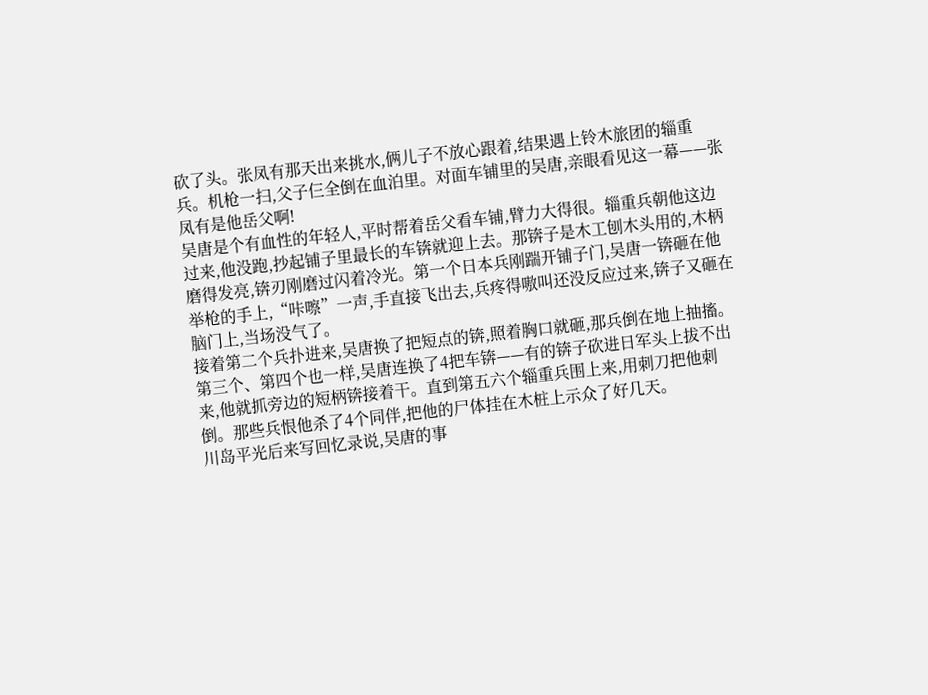砍了头。张凤有那天出来挑水,俩儿子不放心跟着,结果遇上铃木旅团的辎重兵。机枪一扫,父子仨全倒在血泊里。对面车铺里的吴唐,亲眼看见这一幕——张凤有是他岳父啊!
吴唐是个有血性的年轻人,平时帮着岳父看车铺,臂力大得很。辎重兵朝他这边过来,他没跑,抄起铺子里最长的车锛就迎上去。那锛子是木工刨木头用的,木柄磨得发亮,锛刃刚磨过闪着冷光。第一个日本兵刚踹开铺子门,吴唐一锛砸在他举枪的手上,“咔嚓”一声,手直接飞出去,兵疼得嗷叫还没反应过来,锛子又砸在脑门上,当场没气了。
接着第二个兵扑进来,吴唐换了把短点的锛,照着胸口就砸,那兵倒在地上抽搐。第三个、第四个也一样,吴唐连换了4把车锛——有的锛子砍进日军头上拔不出来,他就抓旁边的短柄锛接着干。直到第五六个辎重兵围上来,用刺刀把他刺倒。那些兵恨他杀了4个同伴,把他的尸体挂在木桩上示众了好几天。
川岛平光后来写回忆录说,吴唐的事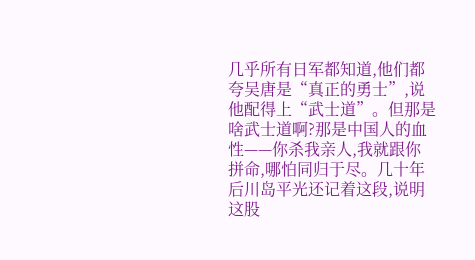几乎所有日军都知道,他们都夸吴唐是“真正的勇士”,说他配得上“武士道”。但那是啥武士道啊?那是中国人的血性——你杀我亲人,我就跟你拼命,哪怕同归于尽。几十年后川岛平光还记着这段,说明这股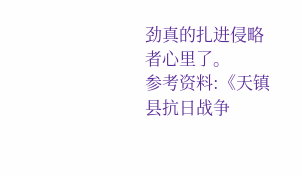劲真的扎进侵略者心里了。
参考资料:《天镇县抗日战争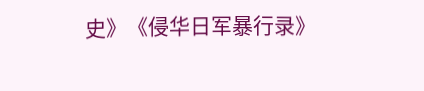史》《侵华日军暴行录》